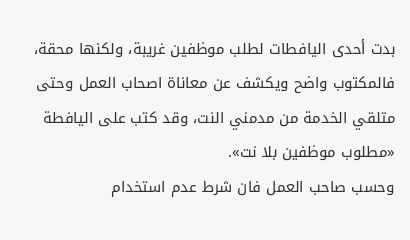بدت أحدى اليافطات لطلب موظفين غريبة، ولكنها محقة، فالمكتوب واضح ويكشف عن معاناة اصحاب العمل وحتى متلقي الخدمة من مدمني النت، وقد كتب على اليافطة «مطلوب موظفين بلا نت».
وحسب صاحب العمل فان شرط عدم استخدام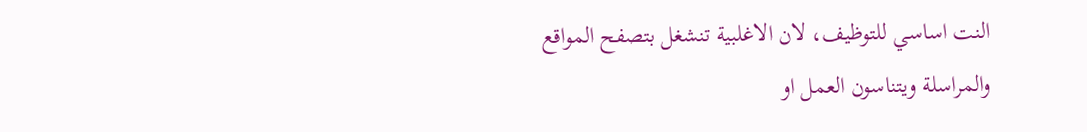النت اساسي للتوظيف، لان الاغلبية تنشغل بتصفح المواقع والمراسلة ويتناسون العمل او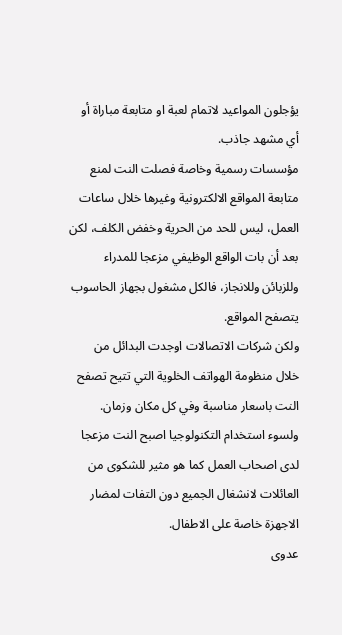يؤجلون المواعيد لاتمام لعبة او متابعة مباراة أو أي مشهد جاذب.
مؤسسات رسمية وخاصة فصلت النت لمنع متابعة المواقع الالكترونية وغيرها خلال ساعات العمل، ليس للحد من الحرية وخفض الكلف، لكن بعد أن بات الواقع الوظيفي مزعجا للمدراء وللزبائن وللانجاز، فالكل مشغول بجهاز الحاسوب يتصفح المواقع.
ولكن شركات الاتصالات اوجدت البدائل من خلال منظومة الهواتف الخلوية التي تتيح تصفح النت باسعار مناسبة وفي كل مكان وزمان.
ولسوء استخدام التكنولوجيا اصبح النت مزعجا لدى اصحاب العمل كما هو مثير للشكوى من العائلات لانشغال الجميع دون التفات لمضار الاجهزة خاصة على الاطفال.
عدوى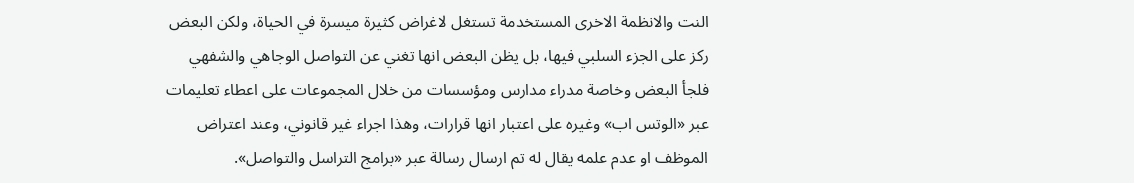النت والانظمة الاخرى المستخدمة تستغل لاغراض كثيرة ميسرة في الحياة، ولكن البعض ركز على الجزء السلبي فيها، بل يظن البعض انها تغني عن التواصل الوجاهي والشفهي فلجأ البعض وخاصة مدراء مدارس ومؤسسات من خلال المجموعات على اعطاء تعليمات عبر «الوتس اب» وغيره على اعتبار انها قرارات، وهذا اجراء غير قانوني، وعند اعتراض الموظف او عدم علمه يقال له تم ارسال رسالة عبر «برامج التراسل والتواصل».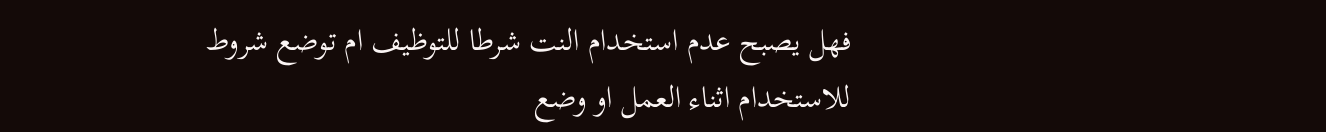فهل يصبح عدم استخدام النت شرطا للتوظيف ام توضع شروط للاستخدام اثناء العمل او وضع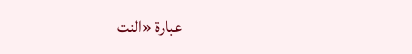عبارة «النت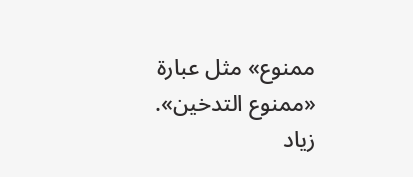ممنوع» مثل عبارة «ممنوع التدخين».
زياد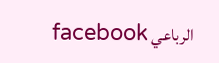الرباعي facebook